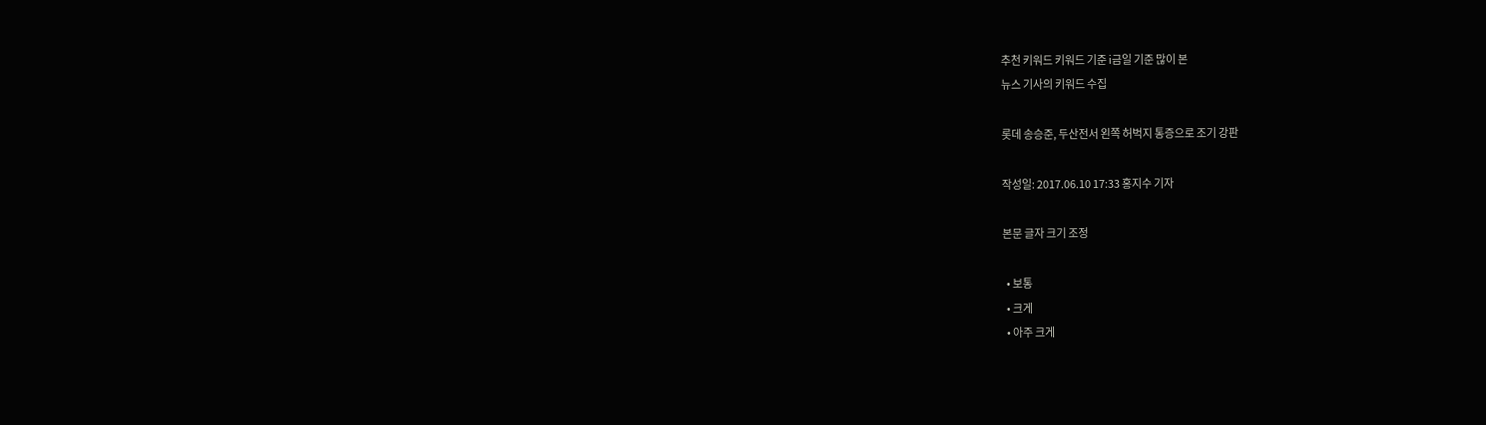추천 키워드 키워드 기준 i금일 기준 많이 본
뉴스 기사의 키워드 수집

롯데 송승준, 두산전서 왼쪽 허벅지 통증으로 조기 강판

작성일: 2017.06.10 17:33 홍지수 기자

본문 글자 크기 조정

  • 보통
  • 크게
  • 아주 크게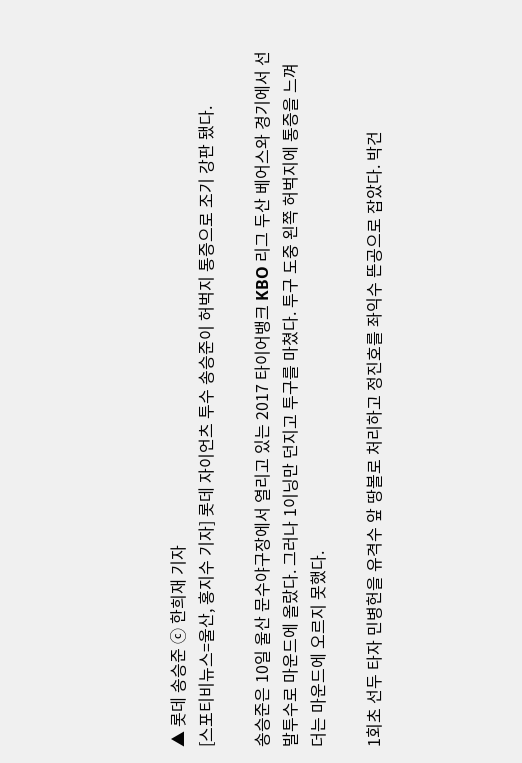▲ 롯데 송승준 ⓒ 한희재 기자
[스포티비뉴스=울산, 홍지수 기자] 롯데 자이언츠 투수 송승준이 허벅지 통증으로 조기 강판 됐다.

송승준은 10일 울산 문수야구장에서 열리고 있는 2017 타이어뱅크 KBO 리그 두산 베어스와 경기에서 선발투수로 마운드에 올랐다. 그러나 1이닝만 던지고 투구를 마쳤다. 투구 도중 왼쪽 허벅지에 통증을 느껴 더는 마운드에 오르지 못했다.

1회초 선두 타자 민병헌을 유격수 앞 땅볼로 처리하고 정진호를 좌익수 뜬공으로 잡았다. 박건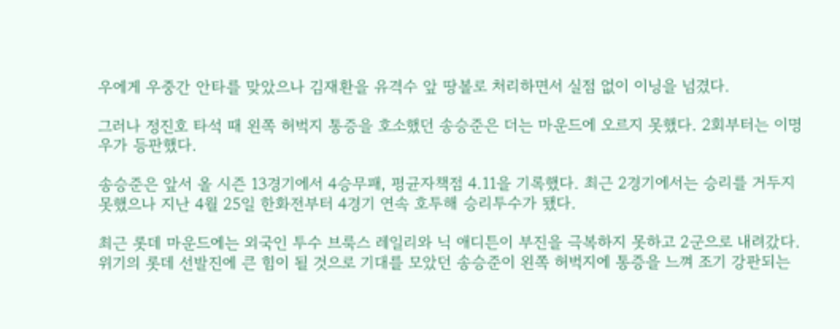우에게 우중간 안타를 맞았으나 김재환을 유격수 앞 땅볼로 처리하면서 실점 없이 이닝을 넘겼다.

그러나 정진호 타석 때 왼쪽 허벅지 통증을 호소했던 송승준은 더는 마운드에 오르지 못했다. 2회부터는 이명우가 등판했다.

송승준은 앞서 올 시즌 13경기에서 4승무패, 평균자책점 4.11을 기록했다. 최근 2경기에서는 승리를 거두지 못했으나 지난 4월 25일 한화전부터 4경기 연속 호투해 승리투수가 됐다.

최근 롯데 마운드에는 외국인 투수 브룩스 레일리와 닉 애디튼이 부진을 극복하지 못하고 2군으로 내려갔다. 위기의 롯데 선발진에 큰 힘이 될 것으로 기대를 모았던 송승준이 왼쪽 허벅지에 통증을 느껴 조기 강판되는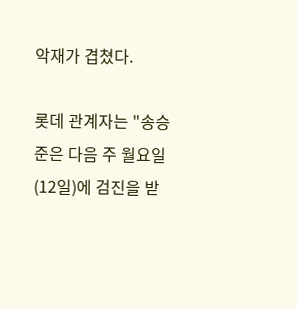악재가 겹쳤다.

롯데 관계자는 "송승준은 다음 주 월요일(12일)에 검진을 받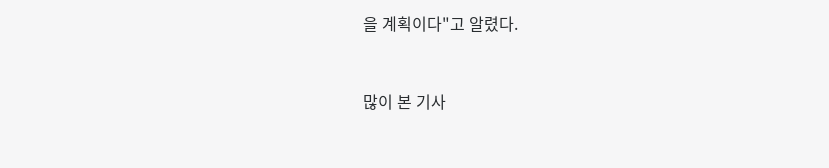을 계획이다"고 알렸다.


많이 본 기사